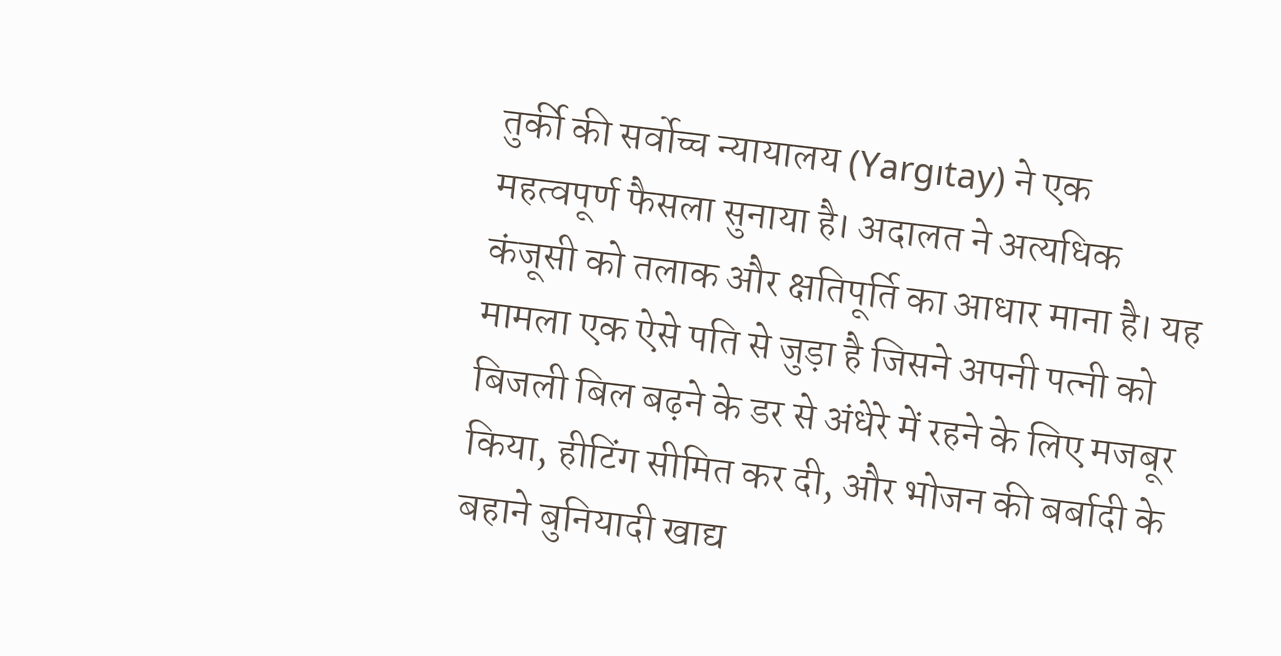तुर्की की सर्वोच्च न्यायालय (Yargıtay) ने एक महत्वपूर्ण फैसला सुनाया है। अदालत ने अत्यधिक कंजूसी को तलाक और क्षतिपूर्ति का आधार माना है। यह मामला एक ऐसे पति से जुड़ा है जिसने अपनी पत्नी को बिजली बिल बढ़ने के डर से अंधेरे में रहने के लिए मजबूर किया, हीटिंग सीमित कर दी, और भोजन की बर्बादी के बहाने बुनियादी खाद्य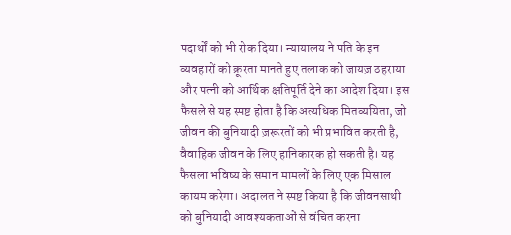पदार्थों को भी रोक दिया। न्यायालय ने पति के इन व्यवहारों को क्रूरता मानते हुए तलाक को जायज़ ठहराया और पत्नी को आर्थिक क्षतिपूर्ति देने का आदेश दिया। इस फैसले से यह स्पष्ट होता है कि अत्यधिक मितव्ययिता, जो जीवन की बुनियादी ज़रूरतों को भी प्रभावित करती है, वैवाहिक जीवन के लिए हानिकारक हो सकती है। यह फैसला भविष्य के समान मामलों के लिए एक मिसाल कायम करेगा। अदालत ने स्पष्ट किया है कि जीवनसाथी को बुनियादी आवश्यकताओं से वंचित करना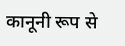कानूनी रूप से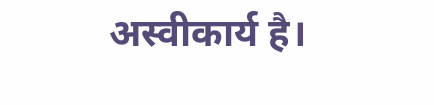अस्वीकार्य है।